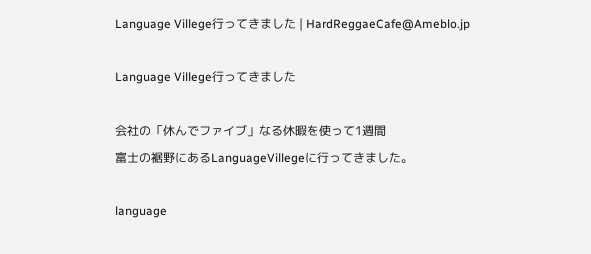Language Villege行ってきました | HardReggaeCafe@Ameblo.jp

Language Villege行ってきました

会社の「休んでファイブ」なる休暇を使って1週間
富士の裾野にあるLanguageVillegeに行ってきました。

language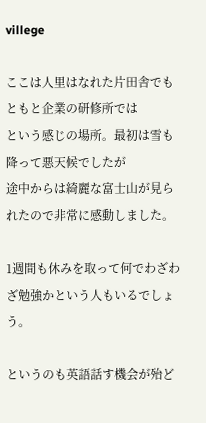villege

ここは人里はなれた片田舎でもともと企業の研修所では
という感じの場所。最初は雪も降って悪天候でしたが
途中からは綺麗な富士山が見られたので非常に感動しました。

1週間も休みを取って何でわざわざ勉強かという人もいるでしょう。

というのも英語話す機会が殆ど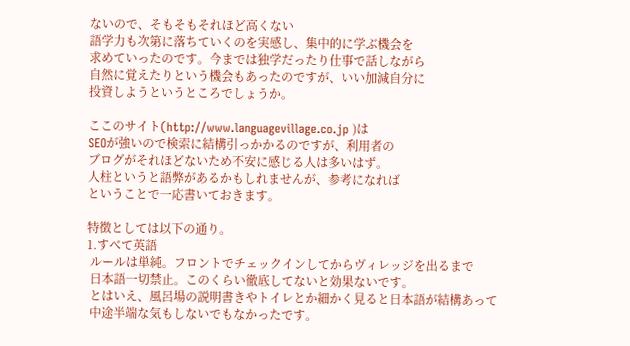ないので、そもそもそれほど高くない
語学力も次第に落ちていくのを実感し、集中的に学ぶ機会を
求めていったのです。今までは独学だったり仕事で話しながら
自然に覚えたりという機会もあったのですが、いい加減自分に
投資しようというところでしょうか。

ここのサイト(http://www.languagevillage.co.jp )は
SEOが強いので検索に結構引っかかるのですが、利用者の
ブログがそれほどないため不安に感じる人は多いはず。
人柱というと語弊があるかもしれませんが、参考になれば
ということで一応書いておきます。

特徴としては以下の通り。
1.すべて英語
 ルールは単純。フロントでチェックインしてからヴィレッジを出るまで
 日本語一切禁止。このくらい徹底してないと効果ないです。
 とはいえ、風呂場の説明書きやトイレとか細かく見ると日本語が結構あって
 中途半端な気もしないでもなかったです。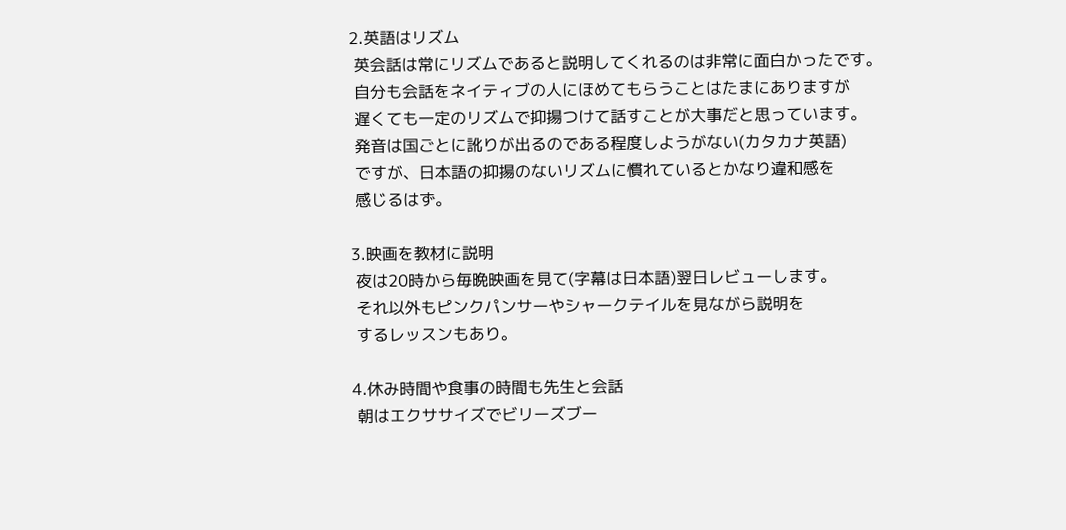2.英語はリズム
 英会話は常にリズムであると説明してくれるのは非常に面白かったです。
 自分も会話をネイティブの人にほめてもらうことはたまにありますが
 遅くても一定のリズムで抑揚つけて話すことが大事だと思っています。
 発音は国ごとに訛りが出るのである程度しようがない(カタカナ英語)
 ですが、日本語の抑揚のないリズムに慣れているとかなり違和感を
 感じるはず。

3.映画を教材に説明
 夜は20時から毎晩映画を見て(字幕は日本語)翌日レビューします。
 それ以外もピンクパンサーやシャークテイルを見ながら説明を
 するレッスンもあり。

4.休み時間や食事の時間も先生と会話
 朝はエクササイズでビリーズブー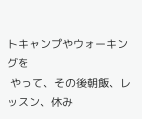トキャンプやウォーキングを
 やって、その後朝飯、レッスン、休み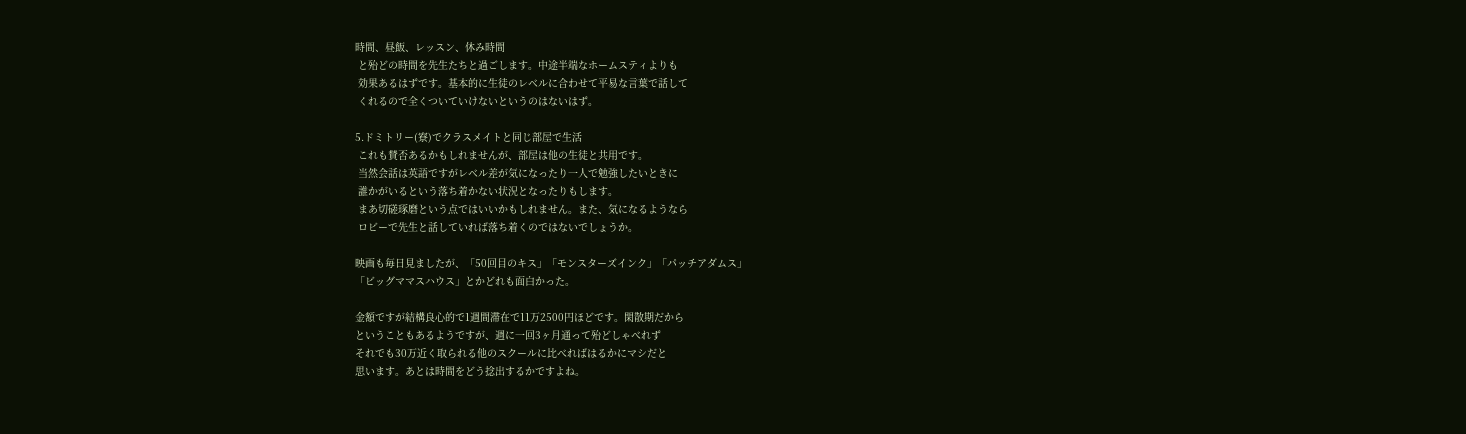時間、昼飯、レッスン、休み時間
 と殆どの時間を先生たちと過ごします。中途半端なホームスティよりも
 効果あるはずです。基本的に生徒のレベルに合わせて平易な言葉で話して
 くれるので全くついていけないというのはないはず。

5.ドミトリー(寮)でクラスメイトと同じ部屋で生活
 これも賛否あるかもしれませんが、部屋は他の生徒と共用です。
 当然会話は英語ですがレベル差が気になったり一人で勉強したいときに
 誰かがいるという落ち着かない状況となったりもします。
 まあ切磋琢磨という点ではいいかもしれません。また、気になるようなら
 ロビーで先生と話していれば落ち着くのではないでしょうか。

映画も毎日見ましたが、「50回目のキス」「モンスターズインク」「パッチアダムス」
「ビッグママスハウス」とかどれも面白かった。

金額ですが結構良心的で1週間滞在で11万2500円ほどです。閑散期だから
ということもあるようですが、週に一回3ヶ月通って殆どしゃべれず
それでも30万近く取られる他のスクールに比べればはるかにマシだと
思います。あとは時間をどう捻出するかですよね。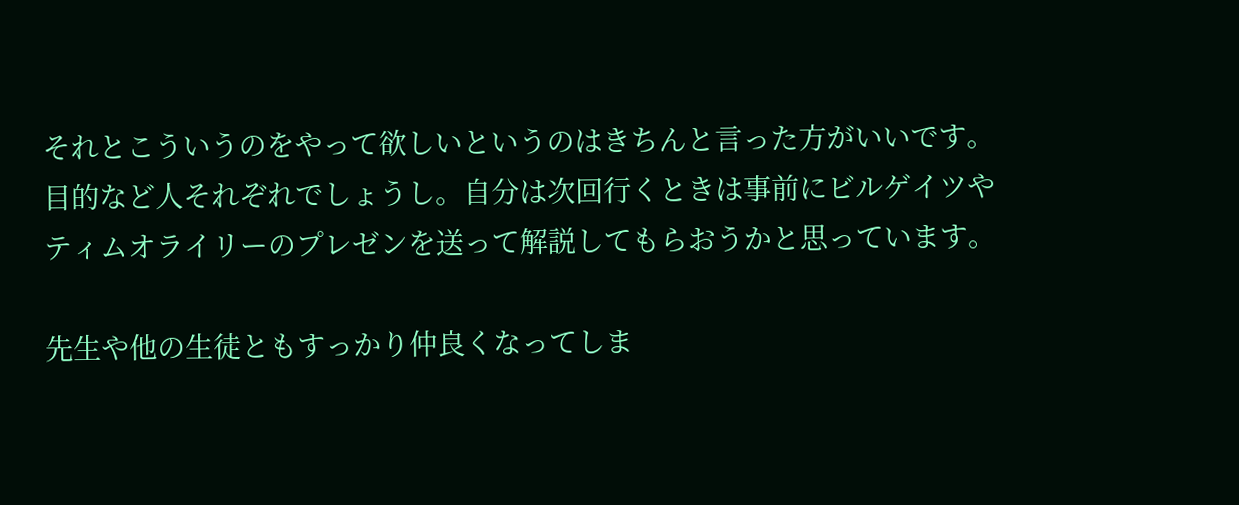それとこういうのをやって欲しいというのはきちんと言った方がいいです。
目的など人それぞれでしょうし。自分は次回行くときは事前にビルゲイツや
ティムオライリーのプレゼンを送って解説してもらおうかと思っています。

先生や他の生徒ともすっかり仲良くなってしま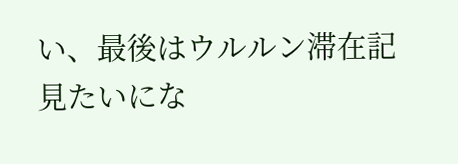い、最後はウルルン滞在記
見たいにな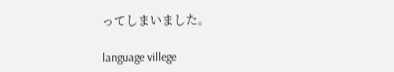ってしまいました。

language villege